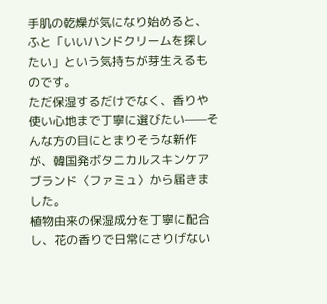手肌の乾燥が気になり始めると、ふと「いいハンドクリームを探したい」という気持ちが芽生えるものです。
ただ保湿するだけでなく、香りや使い心地まで丁寧に選びたい——そんな方の目にとまりそうな新作が、韓国発ボタニカルスキンケアブランド〈ファミュ〉から届きました。
植物由来の保湿成分を丁寧に配合し、花の香りで日常にさりげない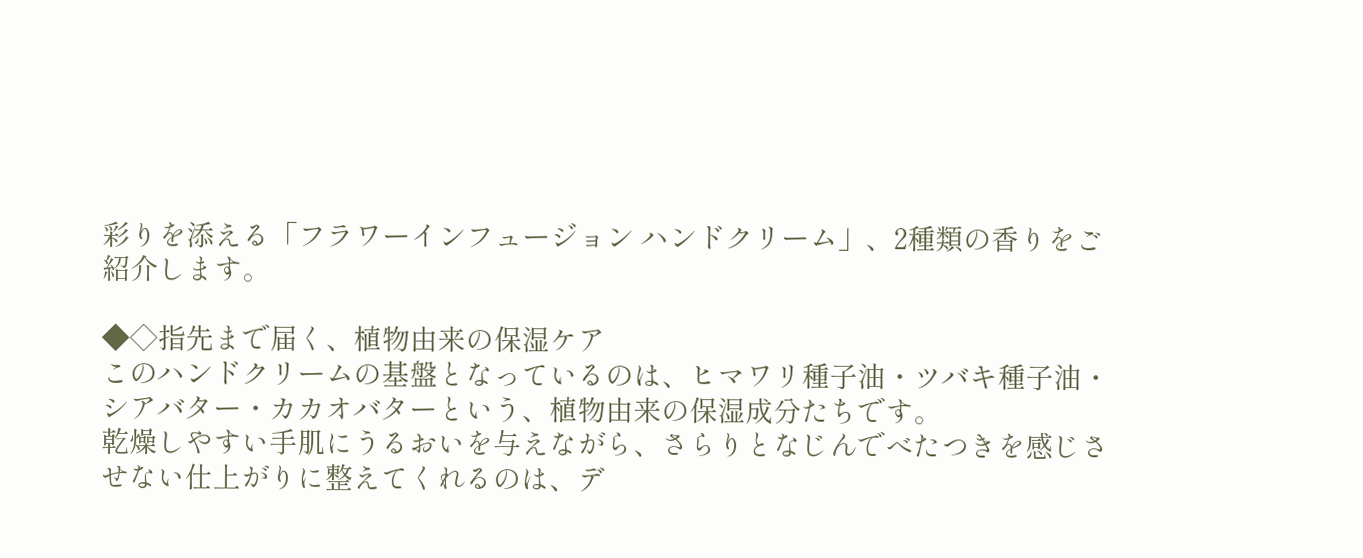彩りを添える「フラワーインフュージョン ハンドクリーム」、2種類の香りをご紹介します。

◆◇指先まで届く、植物由来の保湿ケア
このハンドクリームの基盤となっているのは、ヒマワリ種子油・ツバキ種子油・シアバター・カカオバターという、植物由来の保湿成分たちです。
乾燥しやすい手肌にうるおいを与えながら、さらりとなじんでべたつきを感じさせない仕上がりに整えてくれるのは、デ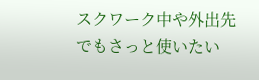スクワーク中や外出先でもさっと使いたい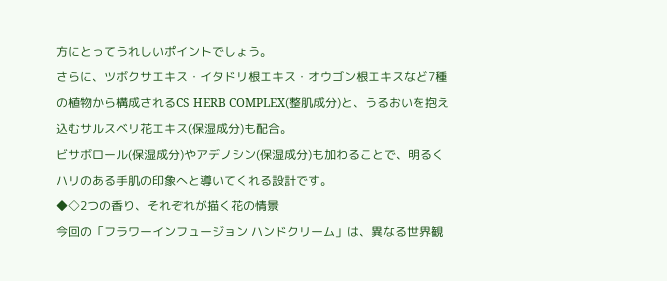方にとってうれしいポイントでしょう。
さらに、ツボクサエキス・イタドリ根エキス・オウゴン根エキスなど7種の植物から構成されるCS HERB COMPLEX(整肌成分)と、うるおいを抱え込むサルスベリ花エキス(保湿成分)も配合。
ビサボロール(保湿成分)やアデノシン(保湿成分)も加わることで、明るくハリのある手肌の印象へと導いてくれる設計です。
◆◇2つの香り、それぞれが描く花の情景
今回の「フラワーインフュージョン ハンドクリーム」は、異なる世界観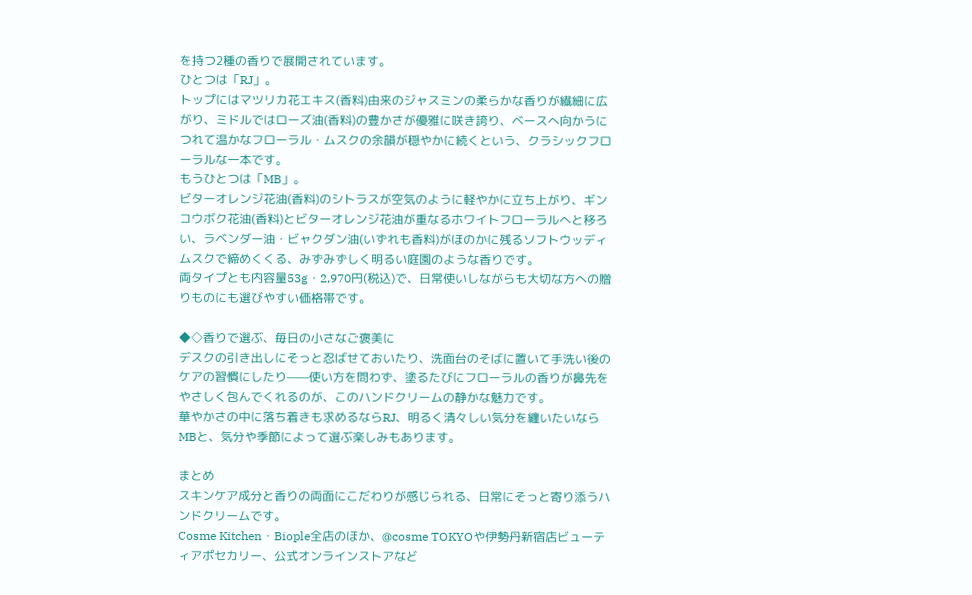を持つ2種の香りで展開されています。
ひとつは「RJ」。
トップにはマツリカ花エキス(香料)由来のジャスミンの柔らかな香りが繊細に広がり、ミドルではローズ油(香料)の豊かさが優雅に咲き誇り、ベースへ向かうにつれて温かなフローラル・ムスクの余韻が穏やかに続くという、クラシックフローラルな一本です。
もうひとつは「MB」。
ビターオレンジ花油(香料)のシトラスが空気のように軽やかに立ち上がり、ギンコウボク花油(香料)とビターオレンジ花油が重なるホワイトフローラルへと移ろい、ラベンダー油・ビャクダン油(いずれも香料)がほのかに残るソフトウッディムスクで締めくくる、みずみずしく明るい庭園のような香りです。
両タイプとも内容量53g・2,970円(税込)で、日常使いしながらも大切な方への贈りものにも選びやすい価格帯です。

◆◇香りで選ぶ、毎日の小さなご褒美に
デスクの引き出しにそっと忍ばせておいたり、洗面台のそばに置いて手洗い後のケアの習慣にしたり——使い方を問わず、塗るたびにフローラルの香りが鼻先をやさしく包んでくれるのが、このハンドクリームの静かな魅力です。
華やかさの中に落ち着きも求めるならRJ、明るく清々しい気分を纏いたいならMBと、気分や季節によって選ぶ楽しみもあります。

まとめ
スキンケア成分と香りの両面にこだわりが感じられる、日常にそっと寄り添うハンドクリームです。
Cosme Kitchen・Biople全店のほか、@cosme TOKYOや伊勢丹新宿店ビューティアポセカリー、公式オンラインストアなど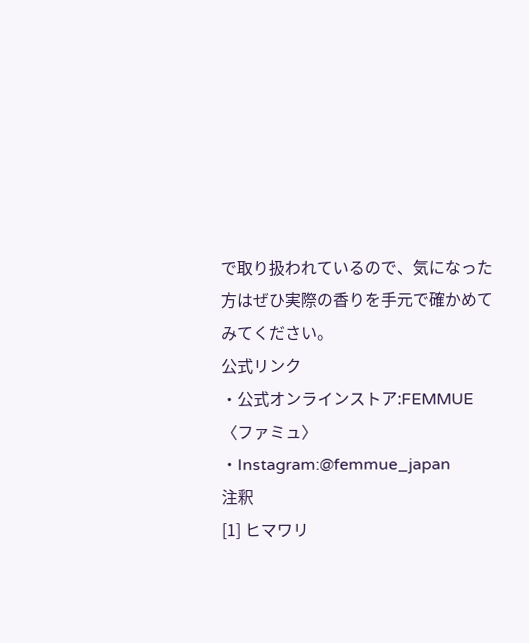で取り扱われているので、気になった方はぜひ実際の香りを手元で確かめてみてください。
公式リンク
・公式オンラインストア:FEMMUE〈ファミュ〉
・Instagram:@femmue_japan
注釈
[1] ヒマワリ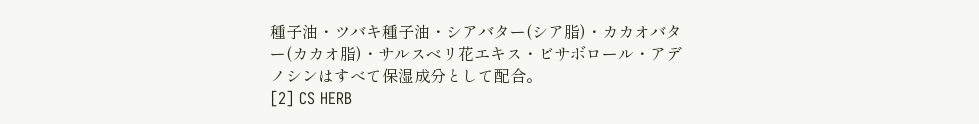種子油・ツバキ種子油・シアバター(シア脂)・カカオバター(カカオ脂)・サルスベリ花エキス・ビサボロール・アデノシンはすべて保湿成分として配合。
[2] CS HERB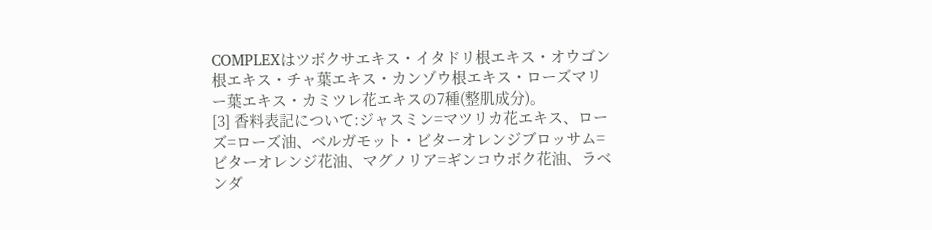COMPLEXはツボクサエキス・イタドリ根エキス・オウゴン根エキス・チャ葉エキス・カンゾウ根エキス・ローズマリー葉エキス・カミツレ花エキスの7種(整肌成分)。
[3] 香料表記について:ジャスミン=マツリカ花エキス、ローズ=ローズ油、ベルガモット・ビターオレンジブロッサム=ビターオレンジ花油、マグノリア=ギンコウボク花油、ラベンダ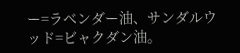ー=ラベンダー油、サンダルウッド=ビャクダン油。